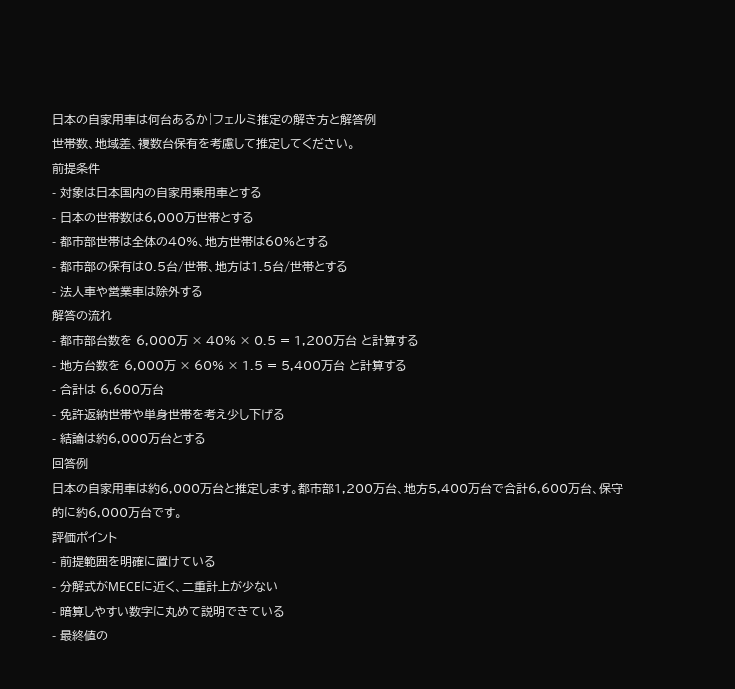日本の自家用車は何台あるか|フェルミ推定の解き方と解答例
世帯数、地域差、複数台保有を考慮して推定してください。
前提条件
- 対象は日本国内の自家用乗用車とする
- 日本の世帯数は6,000万世帯とする
- 都市部世帯は全体の40%、地方世帯は60%とする
- 都市部の保有は0.5台/世帯、地方は1.5台/世帯とする
- 法人車や営業車は除外する
解答の流れ
- 都市部台数を 6,000万 × 40% × 0.5 = 1,200万台 と計算する
- 地方台数を 6,000万 × 60% × 1.5 = 5,400万台 と計算する
- 合計は 6,600万台
- 免許返納世帯や単身世帯を考え少し下げる
- 結論は約6,000万台とする
回答例
日本の自家用車は約6,000万台と推定します。都市部1,200万台、地方5,400万台で合計6,600万台、保守的に約6,000万台です。
評価ポイント
- 前提範囲を明確に置けている
- 分解式がMECEに近く、二重計上が少ない
- 暗算しやすい数字に丸めて説明できている
- 最終値の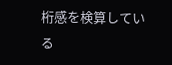桁感を検算している